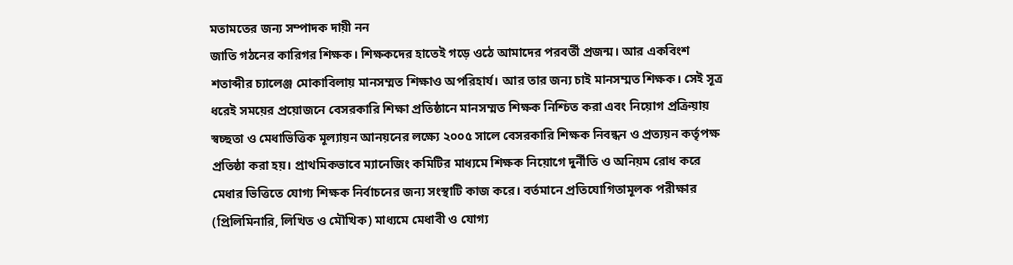মতামতের জন্য সম্পাদক দায়ী নন
জাতি গঠনের কারিগর শিক্ষক। শিক্ষকদের হাতেই গড়ে ওঠে আমাদের পরবর্তী প্রজন্ম। আর একবিংশ শতাব্দীর চ্যালেঞ্জ মোকাবিলায় মানসম্মত শিক্ষাও অপরিহার্য। আর তার জন্য চাই মানসম্মত শিক্ষক। সেই সূত্র ধরেই সময়ের প্রয়োজনে বেসরকারি শিক্ষা প্রতিষ্ঠানে মানসম্মত শিক্ষক নিশ্চিত করা এবং নিয়োগ প্রক্রিয়ায় স্বচ্ছতা ও মেধাভিত্তিক মূল্যায়ন আনয়নের লক্ষ্যে ২০০৫ সালে বেসরকারি শিক্ষক নিবন্ধন ও প্রত্যয়ন কর্তৃপক্ষ প্রতিষ্ঠা করা হয়। প্রাথমিকভাবে ম্যানেজিং কমিটির মাধ্যমে শিক্ষক নিয়োগে দুর্নীতি ও অনিয়ম রোধ করে মেধার ভিত্তিতে যোগ্য শিক্ষক নির্বাচনের জন্য সংস্থাটি কাজ করে। বর্তমানে প্রতিযোগিতামূলক পরীক্ষার (প্রিলিমিনারি, লিখিত ও মৌখিক) মাধ্যমে মেধাবী ও যোগ্য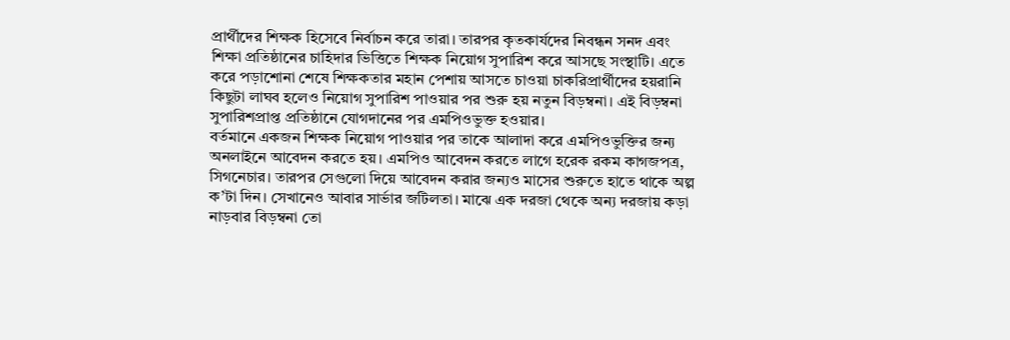প্রার্থীদের শিক্ষক হিসেবে নির্বাচন করে তারা। তারপর কৃতকার্যদের নিবন্ধন সনদ এবং শিক্ষা প্রতিষ্ঠানের চাহিদার ভিত্তিতে শিক্ষক নিয়োগ সুপারিশ করে আসছে সংস্থাটি। এতে করে পড়াশোনা শেষে শিক্ষকতার মহান পেশায় আসতে চাওয়া চাকরিপ্রার্থীদের হয়রানি কিছুটা লাঘব হলেও নিয়োগ সুপারিশ পাওয়ার পর শুরু হয় নতুন বিড়ম্বনা। এই বিড়ম্বনা সুপারিশপ্রাপ্ত প্রতিষ্ঠানে যোগদানের পর এমপিওভুক্ত হওয়ার।
বর্তমানে একজন শিক্ষক নিয়োগ পাওয়ার পর তাকে আলাদা করে এমপিওভুক্তির জন্য অনলাইনে আবেদন করতে হয়। এমপিও আবেদন করতে লাগে হরেক রকম কাগজপত্র, সিগনেচার। তারপর সেগুলো দিয়ে আবেদন করার জন্যও মাসের শুরুতে হাতে থাকে অল্প ক’টা দিন। সেখানেও আবার সার্ভার জটিলতা। মাঝে এক দরজা থেকে অন্য দরজায় কড়া নাড়বার বিড়ম্বনা তো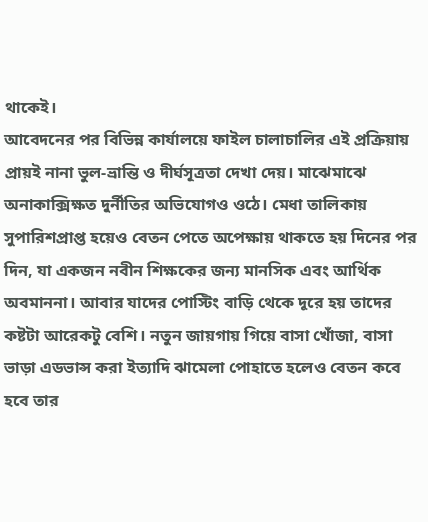থাকেই।
আবেদনের পর বিভিন্ন কার্যালয়ে ফাইল চালাচালির এই প্রক্রিয়ায় প্রায়ই নানা ভুল-ভ্রান্তি ও দীর্ঘসূত্রতা দেখা দেয়। মাঝেমাঝে অনাকাক্সিক্ষত দুর্নীতির অভিযোগও ওঠে। মেধা তালিকায় সুপারিশপ্রাপ্ত হয়েও বেতন পেতে অপেক্ষায় থাকতে হয় দিনের পর দিন, যা একজন নবীন শিক্ষকের জন্য মানসিক এবং আর্থিক অবমাননা। আবার যাদের পোস্টিং বাড়ি থেকে দূরে হয় তাদের কষ্টটা আরেকটু বেশি। নতুন জায়গায় গিয়ে বাসা খোঁজা, বাসা ভাড়া এডভান্স করা ইত্যাদি ঝামেলা পোহাতে হলেও বেতন কবে হবে তার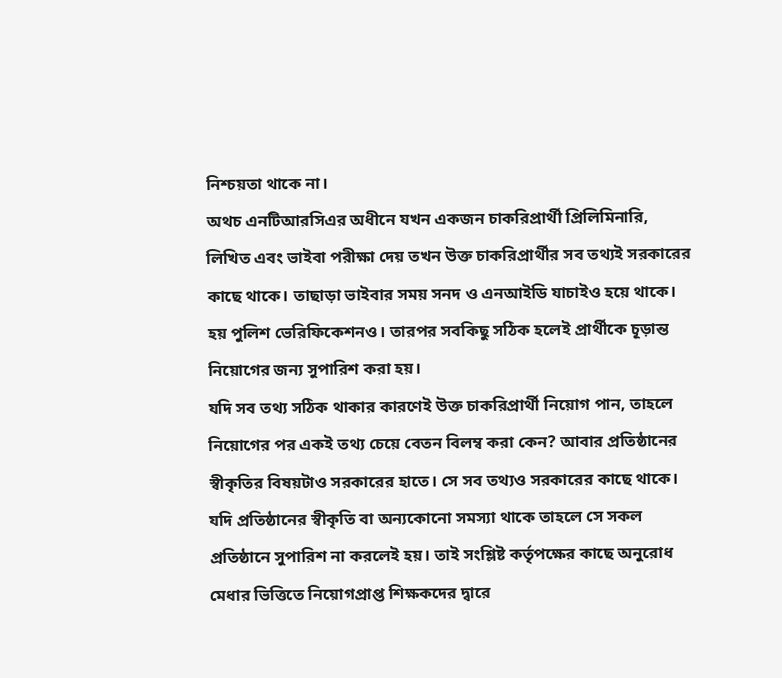নিশ্চয়তা থাকে না।
অথচ এনটিআরসিএর অধীনে যখন একজন চাকরিপ্রার্থী প্রিলিমিনারি, লিখিত এবং ভাইবা পরীক্ষা দেয় তখন উক্ত চাকরিপ্রার্থীর সব তথ্যই সরকারের কাছে থাকে। তাছাড়া ভাইবার সময় সনদ ও এনআইডি যাচাইও হয়ে থাকে। হয় পুলিশ ভেরিফিকেশনও। তারপর সবকিছু সঠিক হলেই প্রার্থীকে চূড়ান্ত নিয়োগের জন্য সুপারিশ করা হয়।
যদি সব তথ্য সঠিক থাকার কারণেই উক্ত চাকরিপ্রার্থী নিয়োগ পান, তাহলে নিয়োগের পর একই তথ্য চেয়ে বেতন বিলম্ব করা কেন? আবার প্রতিষ্ঠানের স্বীকৃতির বিষয়টাও সরকারের হাতে। সে সব তথ্যও সরকারের কাছে থাকে। যদি প্রতিষ্ঠানের স্বীকৃতি বা অন্যকোনো সমস্যা থাকে তাহলে সে সকল প্রতিষ্ঠানে সুপারিশ না করলেই হয়। তাই সংশ্লিষ্ট কর্তৃপক্ষের কাছে অনুরোধ মেধার ভিত্তিতে নিয়োগপ্রাপ্ত শিক্ষকদের দ্বারে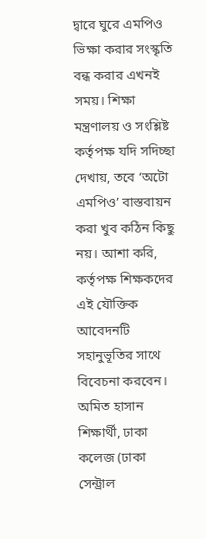দ্বারে ঘুরে এমপিও ভিক্ষা করার সংস্কৃতি বন্ধ করার এখনই সময়। শিক্ষা মন্ত্রণালয় ও সংশ্লিষ্ট কর্তৃপক্ষ যদি সদিচ্ছা দেখায়, তবে ‘অটো এমপিও’ বাস্তবায়ন করা খুব কঠিন কিছু নয়। আশা করি, কর্তৃপক্ষ শিক্ষকদের এই যৌক্তিক আবেদনটি সহানুভূতির সাথে বিবেচনা করবেন।
অমিত হাসান
শিক্ষার্থী, ঢাকা কলেজ (ঢাকা সেন্ট্রাল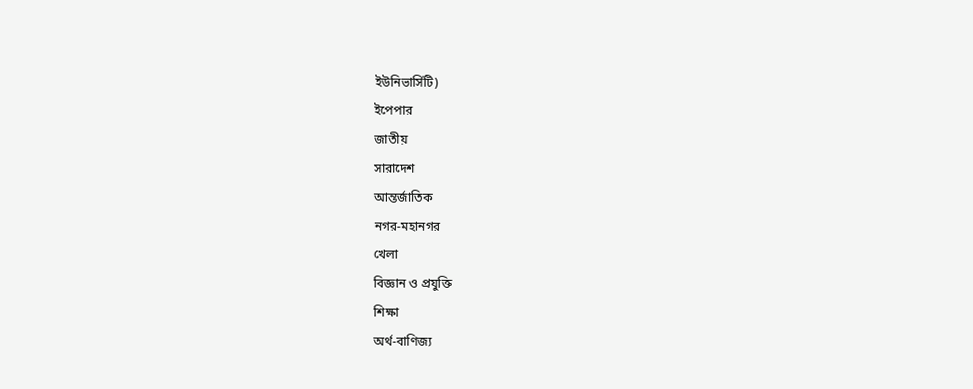ইউনিভার্সিটি)
ইপেপার
জাতীয়
সারাদেশ
আন্তর্জাতিক
নগর-মহানগর
খেলা
বিজ্ঞান ও প্রযুক্তি
শিক্ষা
অর্থ-বাণিজ্য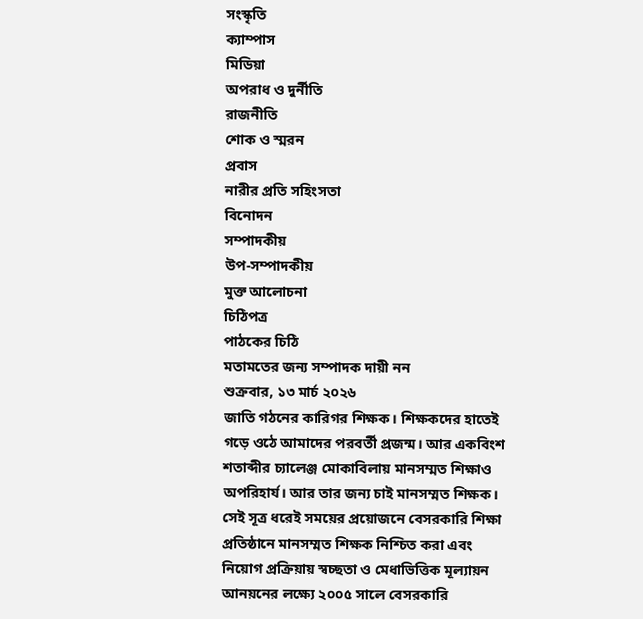সংস্কৃতি
ক্যাম্পাস
মিডিয়া
অপরাধ ও দুর্নীতি
রাজনীতি
শোক ও স্মরন
প্রবাস
নারীর প্রতি সহিংসতা
বিনোদন
সম্পাদকীয়
উপ-সম্পাদকীয়
মুক্ত আলোচনা
চিঠিপত্র
পাঠকের চিঠি
মতামতের জন্য সম্পাদক দায়ী নন
শুক্রবার, ১৩ মার্চ ২০২৬
জাতি গঠনের কারিগর শিক্ষক। শিক্ষকদের হাতেই গড়ে ওঠে আমাদের পরবর্তী প্রজন্ম। আর একবিংশ শতাব্দীর চ্যালেঞ্জ মোকাবিলায় মানসম্মত শিক্ষাও অপরিহার্য। আর তার জন্য চাই মানসম্মত শিক্ষক। সেই সূত্র ধরেই সময়ের প্রয়োজনে বেসরকারি শিক্ষা প্রতিষ্ঠানে মানসম্মত শিক্ষক নিশ্চিত করা এবং নিয়োগ প্রক্রিয়ায় স্বচ্ছতা ও মেধাভিত্তিক মূল্যায়ন আনয়নের লক্ষ্যে ২০০৫ সালে বেসরকারি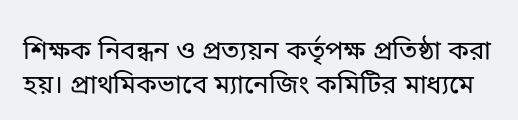শিক্ষক নিবন্ধন ও প্রত্যয়ন কর্তৃপক্ষ প্রতিষ্ঠা করা হয়। প্রাথমিকভাবে ম্যানেজিং কমিটির মাধ্যমে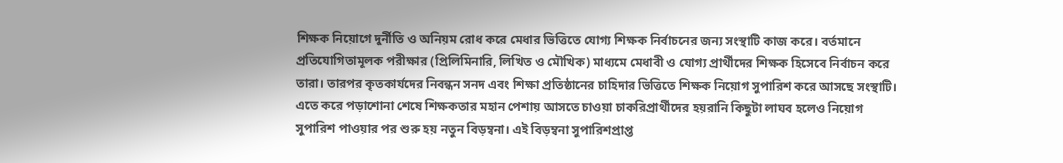শিক্ষক নিয়োগে দুর্নীতি ও অনিয়ম রোধ করে মেধার ভিত্তিতে যোগ্য শিক্ষক নির্বাচনের জন্য সংস্থাটি কাজ করে। বর্তমানে প্রতিযোগিতামূলক পরীক্ষার (প্রিলিমিনারি, লিখিত ও মৌখিক) মাধ্যমে মেধাবী ও যোগ্য প্রার্থীদের শিক্ষক হিসেবে নির্বাচন করে তারা। তারপর কৃতকার্যদের নিবন্ধন সনদ এবং শিক্ষা প্রতিষ্ঠানের চাহিদার ভিত্তিতে শিক্ষক নিয়োগ সুপারিশ করে আসছে সংস্থাটি। এতে করে পড়াশোনা শেষে শিক্ষকতার মহান পেশায় আসতে চাওয়া চাকরিপ্রার্থীদের হয়রানি কিছুটা লাঘব হলেও নিয়োগ সুপারিশ পাওয়ার পর শুরু হয় নতুন বিড়ম্বনা। এই বিড়ম্বনা সুপারিশপ্রাপ্ত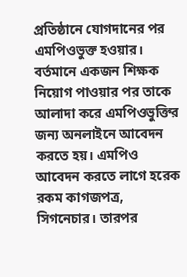প্রতিষ্ঠানে যোগদানের পর এমপিওভুক্ত হওয়ার।
বর্তমানে একজন শিক্ষক নিয়োগ পাওয়ার পর তাকে আলাদা করে এমপিওভুক্তির জন্য অনলাইনে আবেদন করতে হয়। এমপিও আবেদন করতে লাগে হরেক রকম কাগজপত্র, সিগনেচার। তারপর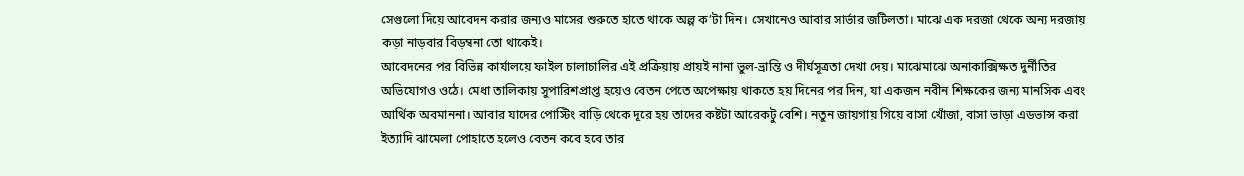সেগুলো দিয়ে আবেদন করার জন্যও মাসের শুরুতে হাতে থাকে অল্প ক’টা দিন। সেখানেও আবার সার্ভার জটিলতা। মাঝে এক দরজা থেকে অন্য দরজায় কড়া নাড়বার বিড়ম্বনা তো থাকেই।
আবেদনের পর বিভিন্ন কার্যালয়ে ফাইল চালাচালির এই প্রক্রিয়ায় প্রায়ই নানা ভুল-ভ্রান্তি ও দীর্ঘসূত্রতা দেখা দেয়। মাঝেমাঝে অনাকাক্সিক্ষত দুর্নীতির অভিযোগও ওঠে। মেধা তালিকায় সুপারিশপ্রাপ্ত হয়েও বেতন পেতে অপেক্ষায় থাকতে হয় দিনের পর দিন, যা একজন নবীন শিক্ষকের জন্য মানসিক এবং আর্থিক অবমাননা। আবার যাদের পোস্টিং বাড়ি থেকে দূরে হয় তাদের কষ্টটা আরেকটু বেশি। নতুন জায়গায় গিয়ে বাসা খোঁজা, বাসা ভাড়া এডভান্স করা ইত্যাদি ঝামেলা পোহাতে হলেও বেতন কবে হবে তার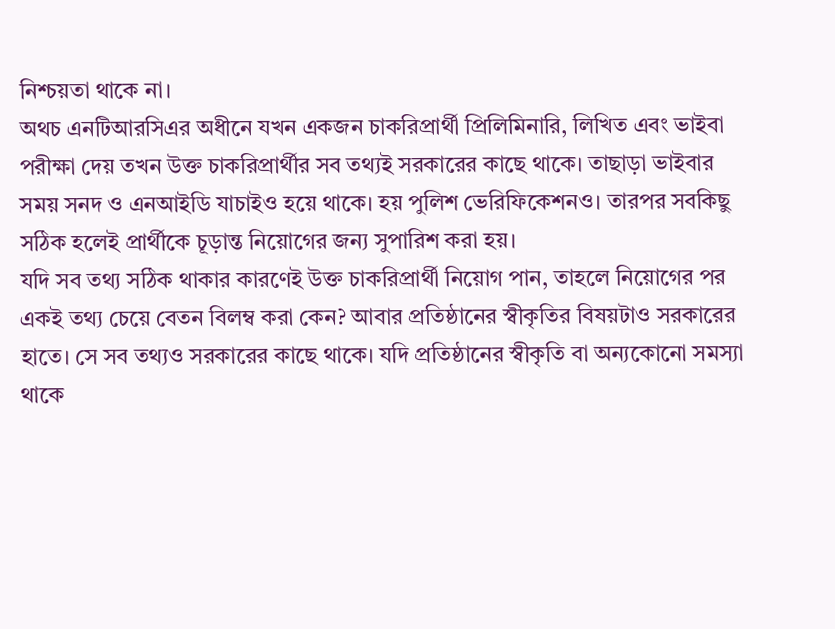নিশ্চয়তা থাকে না।
অথচ এনটিআরসিএর অধীনে যখন একজন চাকরিপ্রার্থী প্রিলিমিনারি, লিখিত এবং ভাইবা পরীক্ষা দেয় তখন উক্ত চাকরিপ্রার্থীর সব তথ্যই সরকারের কাছে থাকে। তাছাড়া ভাইবার সময় সনদ ও এনআইডি যাচাইও হয়ে থাকে। হয় পুলিশ ভেরিফিকেশনও। তারপর সবকিছু সঠিক হলেই প্রার্থীকে চূড়ান্ত নিয়োগের জন্য সুপারিশ করা হয়।
যদি সব তথ্য সঠিক থাকার কারণেই উক্ত চাকরিপ্রার্থী নিয়োগ পান, তাহলে নিয়োগের পর একই তথ্য চেয়ে বেতন বিলম্ব করা কেন? আবার প্রতিষ্ঠানের স্বীকৃতির বিষয়টাও সরকারের হাতে। সে সব তথ্যও সরকারের কাছে থাকে। যদি প্রতিষ্ঠানের স্বীকৃতি বা অন্যকোনো সমস্যা থাকে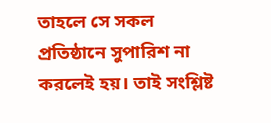তাহলে সে সকল প্রতিষ্ঠানে সুপারিশ না করলেই হয়। তাই সংশ্লিষ্ট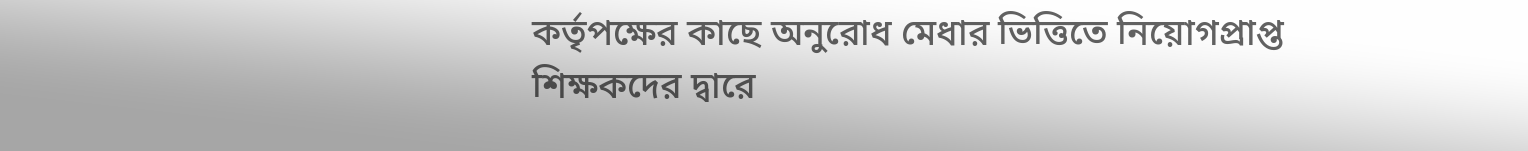কর্তৃপক্ষের কাছে অনুরোধ মেধার ভিত্তিতে নিয়োগপ্রাপ্ত শিক্ষকদের দ্বারে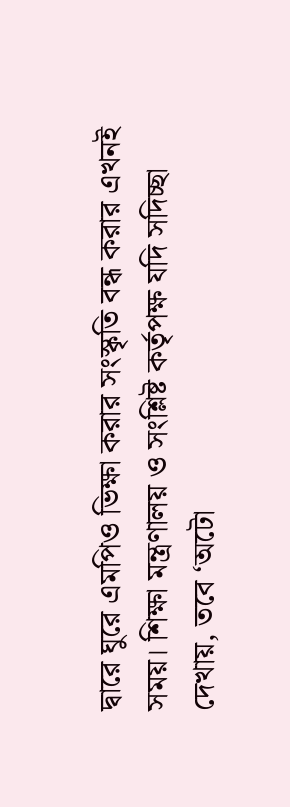দ্বারে ঘুরে এমপিও ভিক্ষা করার সংস্কৃতি বন্ধ করার এখনই সময়। শিক্ষা মন্ত্রণালয় ও সংশ্লিষ্ট কর্তৃপক্ষ যদি সদিচ্ছা দেখায়, তবে ‘অটো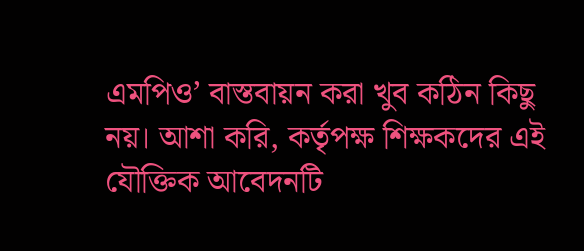এমপিও’ বাস্তবায়ন করা খুব কঠিন কিছু নয়। আশা করি, কর্তৃপক্ষ শিক্ষকদের এই যৌক্তিক আবেদনটি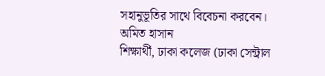সহানুভূতির সাথে বিবেচনা করবেন।
অমিত হাসান
শিক্ষার্থী, ঢাকা কলেজ (ঢাকা সেন্ট্রাল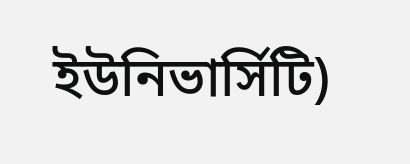ইউনিভার্সিটি)